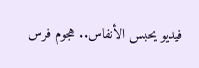فيديو يحبس الأنفاس.. هجوم فرس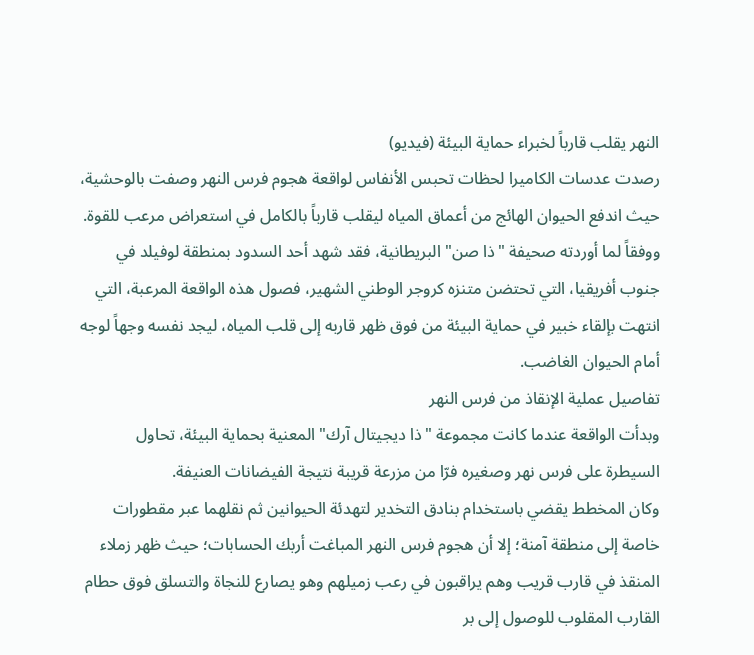النهر يقلب قارباً لخبراء حماية البيئة (فيديو)
رصدت عدسات الكاميرا لحظات تحبس الأنفاس لواقعة هجوم فرس النهر وصفت بالوحشية، حيث اندفع الحيوان الهائج من أعماق المياه ليقلب قارباً بالكامل في استعراض مرعب للقوة.
ووفقاً لما أوردته صحيفة "ذا صن" البريطانية، فقد شهد أحد السدود بمنطقة لوفيلد في جنوب أفريقيا، التي تحتضن متنزه كروجر الوطني الشهير، فصول هذه الواقعة المرعبة، التي انتهت بإلقاء خبير في حماية البيئة من فوق ظهر قاربه إلى قلب المياه، ليجد نفسه وجهاً لوجه أمام الحيوان الغاضب.
تفاصيل عملية الإنقاذ من فرس النهر
وبدأت الواقعة عندما كانت مجموعة "ذا ديجيتال آرك" المعنية بحماية البيئة، تحاول السيطرة على فرس نهر وصغيره فرّا من مزرعة قريبة نتيجة الفيضانات العنيفة.
وكان المخطط يقضي باستخدام بنادق التخدير لتهدئة الحيوانين ثم نقلهما عبر مقطورات خاصة إلى منطقة آمنة؛ إلا أن هجوم فرس النهر المباغت أربك الحسابات؛ حيث ظهر زملاء المنقذ في قارب قريب وهم يراقبون في رعب زميلهم وهو يصارع للنجاة والتسلق فوق حطام القارب المقلوب للوصول إلى بر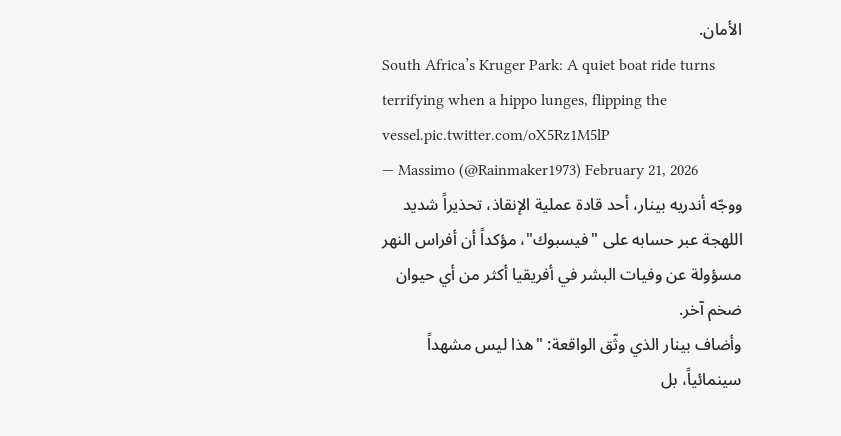الأمان.
South Africa’s Kruger Park: A quiet boat ride turns terrifying when a hippo lunges, flipping the vessel.pic.twitter.com/oX5Rz1M5lP
— Massimo (@Rainmaker1973) February 21, 2026
ووجّه أندريه بينار، أحد قادة عملية الإنقاذ، تحذيراً شديد اللهجة عبر حسابه على "فيسبوك"، مؤكداً أن أفراس النهر مسؤولة عن وفيات البشر في أفريقيا أكثر من أي حيوان ضخم آخر.
وأضاف بينار الذي وثّق الواقعة: "هذا ليس مشهداً سينمائياً، بل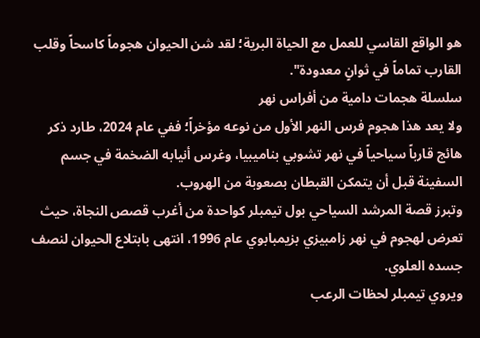هو الواقع القاسي للعمل مع الحياة البرية؛ لقد شن الحيوان هجوماً كاسحاً وقلب القارب تماماً في ثوانٍ معدودة".
سلسلة هجمات دامية من أفراس نهر
ولا يعد هذا هجوم فرس النهر الأول من نوعه مؤخراً؛ ففي عام 2024، طارد ذكر هائج قارباً سياحياً في نهر تشوبي بناميبيا، وغرس أنيابه الضخمة في جسم السفينة قبل أن يتمكن القبطان بصعوبة من الهروب.
وتبرز قصة المرشد السياحي بول تيمبلر كواحدة من أغرب قصص النجاة، حيث تعرض لهجوم في نهر زامبيزي بزيمبابوي عام 1996، انتهى بابتلاع الحيوان لنصف جسده العلوي.
ويروي تيمبلر لحظات الرعب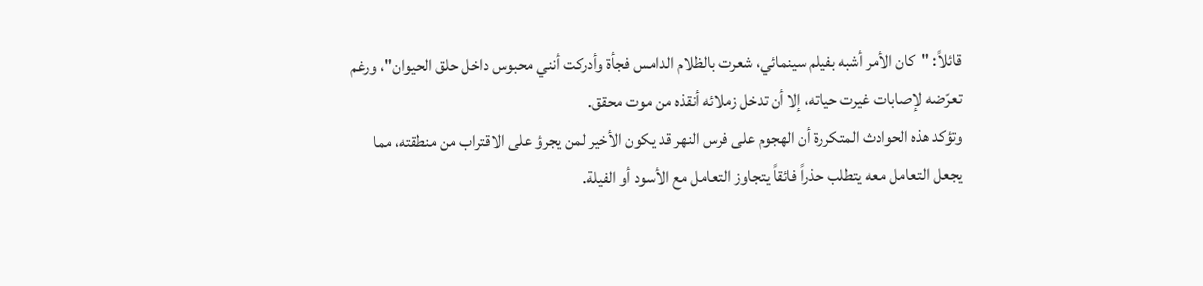قائلاً: "كان الأمر أشبه بفيلم سينمائي، شعرت بالظلام الدامس فجأة وأدركت أنني محبوس داخل حلق الحيوان"، ورغم تعرّضه لإصابات غيرت حياته، إلا أن تدخل زملائه أنقذه من موت محقق.
وتؤكد هذه الحوادث المتكررة أن الهجوم على فرس النهر قد يكون الأخير لمن يجرؤ على الاقتراب من منطقته، مما يجعل التعامل معه يتطلب حذراً فائقاً يتجاوز التعامل مع الأسود أو الفيلة.